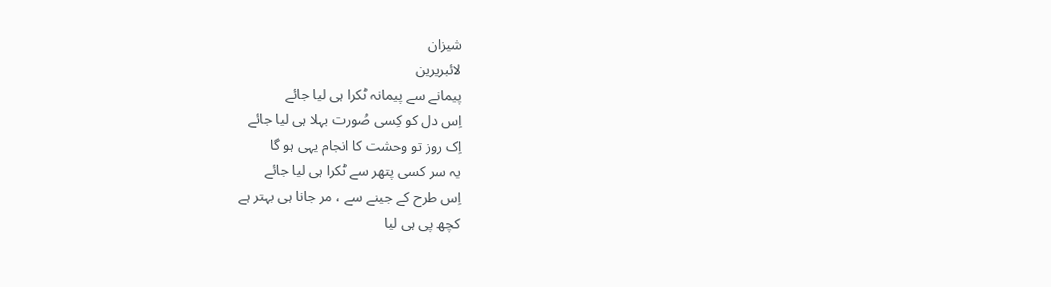شیزان
لائبریرین
پیمانے سے پیمانہ ٹکرا ہی لیا جائے
اِس دل کو کِسی صُورت بہلا ہی لیا جائے
اِک روز تو وحشت کا انجام یہی ہو گا
یہ سر کسی پتھر سے ٹکرا ہی لیا جائے
اِس طرح کے جینے سے ، مر جانا ہی بہتر ہے
کچھ پی ہی لیا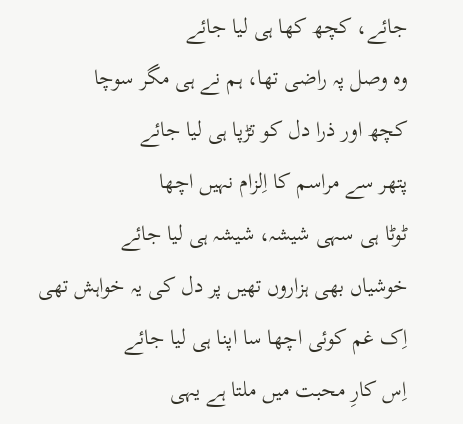جائے، کچھ کھا ہی لیا جائے
وہ وصل پہ راضی تھا، ہم نے ہی مگر سوچا
کچھ اور ذرا دل کو تڑپا ہی لیا جائے
پتھر سے مراسم کا اِلزام نہیں اچھا
ٹوٹا ہی سہی شیشہ، شیشہ ہی لیا جائے
خوشیاں بھی ہزاروں تھیں پر دل کی یہ خواہش تھی
اِک غم کوئی اچھا سا اپنا ہی لیا جائے
اِس کارِ محبت میں ملتا ہے یہی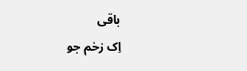باقی
اِک زخم جو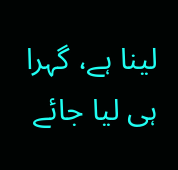لینا ہے، گہرا ہی لیا جائے